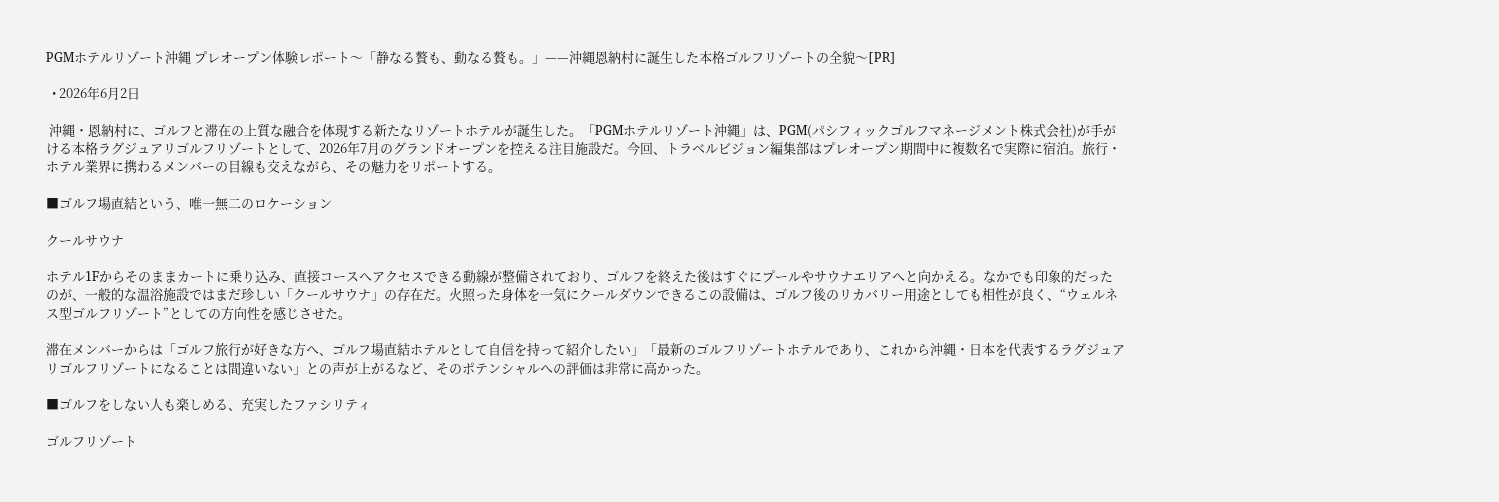PGMホテルリゾート沖縄 プレオープン体験レポート〜「静なる贅も、動なる贅も。」——沖縄恩納村に誕生した本格ゴルフリゾートの全貌〜[PR]

  • 2026年6月2日

 沖縄・恩納村に、ゴルフと滞在の上質な融合を体現する新たなリゾートホテルが誕生した。「PGMホテルリゾート沖縄」は、PGM(パシフィックゴルフマネージメント株式会社)が手がける本格ラグジュアリゴルフリゾートとして、2026年7月のグランドオープンを控える注目施設だ。今回、トラベルビジョン編集部はプレオープン期間中に複数名で実際に宿泊。旅行・ホテル業界に携わるメンバーの目線も交えながら、その魅力をリポートする。

■ゴルフ場直結という、唯一無二のロケーション

クールサウナ

ホテル1Fからそのままカートに乗り込み、直接コースへアクセスできる動線が整備されており、ゴルフを終えた後はすぐにプールやサウナエリアへと向かえる。なかでも印象的だったのが、一般的な温浴施設ではまだ珍しい「クールサウナ」の存在だ。火照った身体を一気にクールダウンできるこの設備は、ゴルフ後のリカバリー用途としても相性が良く、“ウェルネス型ゴルフリゾート”としての方向性を感じさせた。

滞在メンバーからは「ゴルフ旅行が好きな方へ、ゴルフ場直結ホテルとして自信を持って紹介したい」「最新のゴルフリゾートホテルであり、これから沖縄・日本を代表するラグジュアリゴルフリゾートになることは間違いない」との声が上がるなど、そのポテンシャルへの評価は非常に高かった。

■ゴルフをしない人も楽しめる、充実したファシリティ

ゴルフリゾート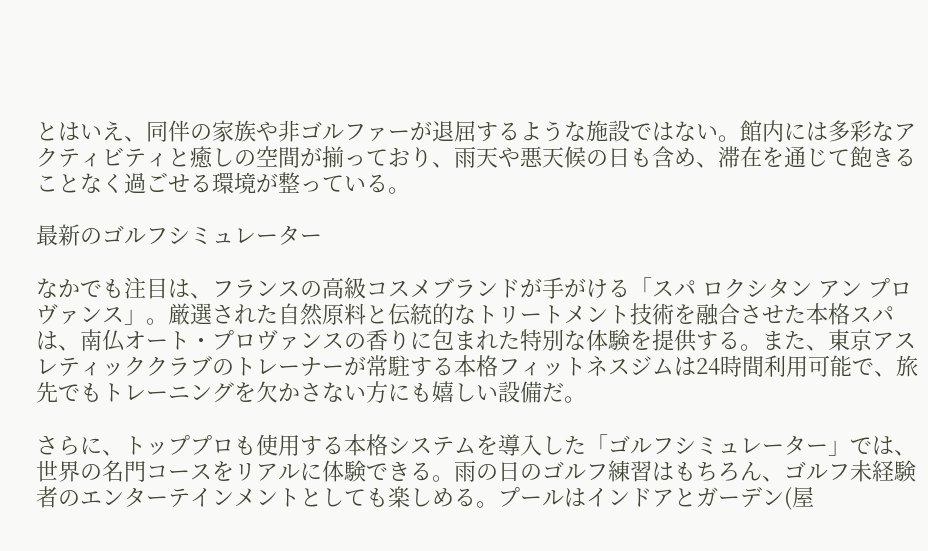とはいえ、同伴の家族や非ゴルファーが退屈するような施設ではない。館内には多彩なアクティビティと癒しの空間が揃っており、雨天や悪天候の日も含め、滞在を通じて飽きることなく過ごせる環境が整っている。

最新のゴルフシミュレーター

なかでも注目は、フランスの高級コスメブランドが手がける「スパ ロクシタン アン プロヴァンス」。厳選された自然原料と伝統的なトリートメント技術を融合させた本格スパは、南仏オート・プロヴァンスの香りに包まれた特別な体験を提供する。また、東京アスレティッククラブのトレーナーが常駐する本格フィットネスジムは24時間利用可能で、旅先でもトレーニングを欠かさない方にも嬉しい設備だ。

さらに、トッププロも使用する本格システムを導入した「ゴルフシミュレーター」では、世界の名門コースをリアルに体験できる。雨の日のゴルフ練習はもちろん、ゴルフ未経験者のエンターテインメントとしても楽しめる。プールはインドアとガーデン(屋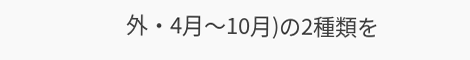外・4月〜10月)の2種類を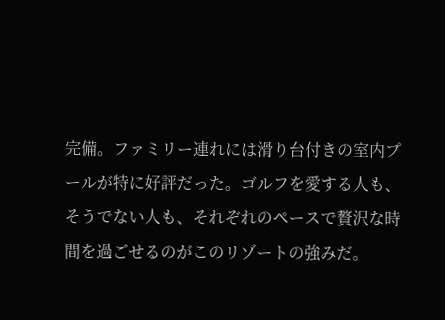完備。ファミリー連れには滑り台付きの室内プールが特に好評だった。ゴルフを愛する人も、そうでない人も、それぞれのペースで贅沢な時間を過ごせるのがこのリゾートの強みだ。